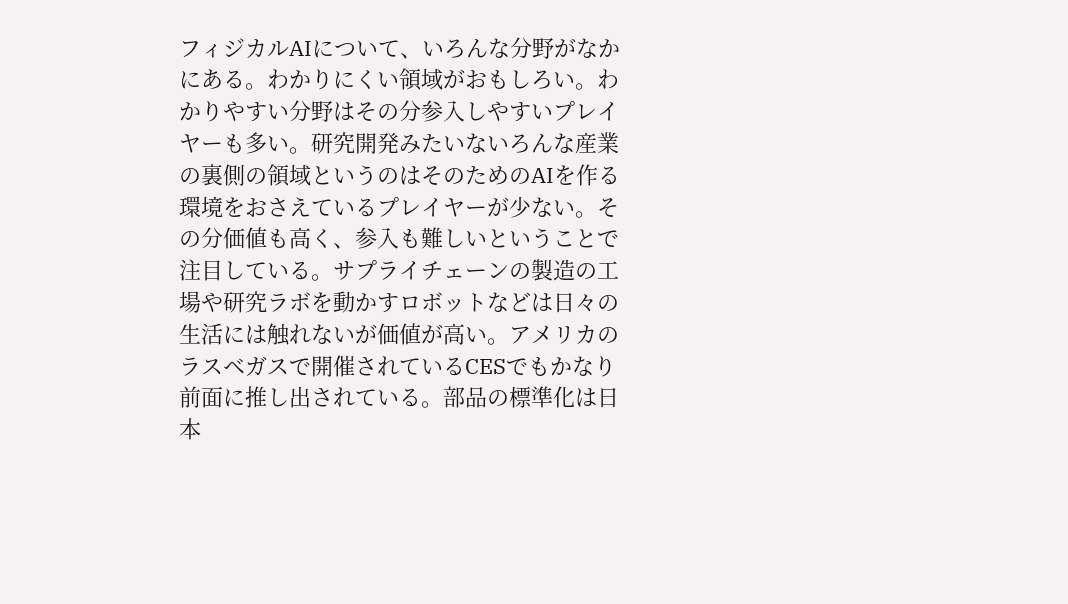フィジカルAIについて、いろんな分野がなかにある。わかりにくい領域がおもしろい。わかりやすい分野はその分参入しやすいプレイヤーも多い。研究開発みたいないろんな産業の裏側の領域というのはそのためのAIを作る環境をおさえているプレイヤーが少ない。その分価値も高く、参入も難しいということで注目している。サプライチェーンの製造の工場や研究ラボを動かすロボットなどは日々の生活には触れないが価値が高い。アメリカのラスベガスで開催されているCESでもかなり前面に推し出されている。部品の標準化は日本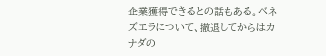企業獲得できるとの話もある。ベネズエラについて、撤退してからはカナダの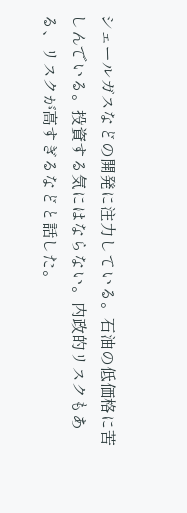シェールガスなどの開発に注力している。石油の低価格に苦しんでいる。投資する気にはならない。内政的リスクもある、リスクが高すぎるなどと話した。